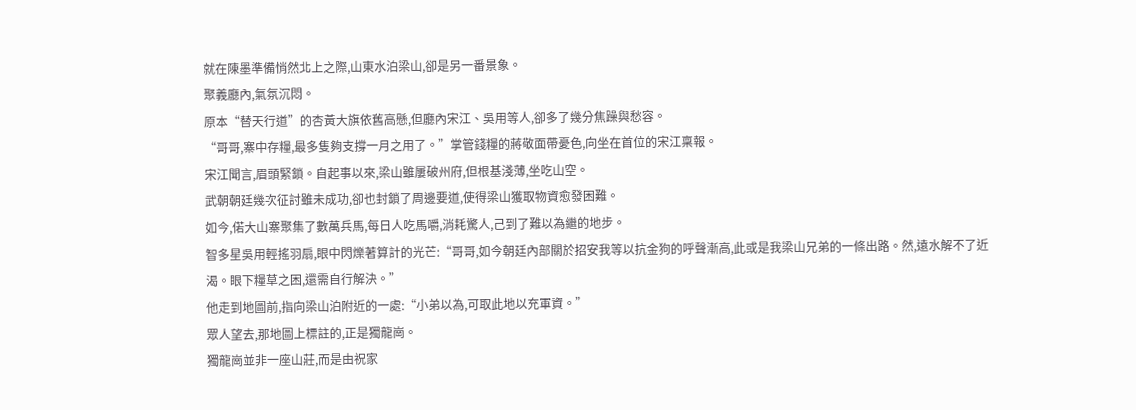就在陳墨準備悄然北上之際,山東水泊梁山,卻是另一番景象。
聚義廳內,氣氛沉悶。
原本“替天行道”的杏黃大旗依舊高懸,但廳內宋江、吳用等人,卻多了幾分焦躁與愁容。
“哥哥,寨中存糧,最多隻夠支撐一月之用了。”掌管錢糧的蔣敬面帶憂色,向坐在首位的宋江稟報。
宋江聞言,眉頭緊鎖。自起事以來,梁山雖屢破州府,但根基淺薄,坐吃山空。
武朝朝廷幾次征討雖未成功,卻也封鎖了周邊要道,使得梁山獲取物資愈發困難。
如今,偌大山寨聚集了數萬兵馬,每日人吃馬嚼,消耗驚人,己到了難以為繼的地步。
智多星吳用輕搖羽扇,眼中閃爍著算計的光芒:“哥哥,如今朝廷內部關於招安我等以抗金狗的呼聲漸高,此或是我梁山兄弟的一條出路。然,遠水解不了近渴。眼下糧草之困,還需自行解決。”
他走到地圖前,指向梁山泊附近的一處:“小弟以為,可取此地以充軍資。”
眾人望去,那地圖上標註的,正是獨龍崗。
獨龍崗並非一座山莊,而是由祝家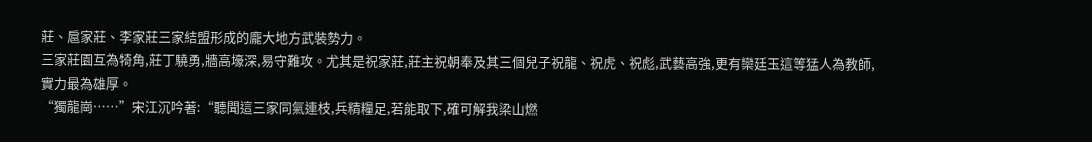莊、扈家莊、李家莊三家結盟形成的龐大地方武裝勢力。
三家莊園互為犄角,莊丁驍勇,牆高壕深,易守難攻。尤其是祝家莊,莊主祝朝奉及其三個兒子祝龍、祝虎、祝彪,武藝高強,更有欒廷玉這等猛人為教師,實力最為雄厚。
“獨龍崗……”宋江沉吟著:“聽聞這三家同氣連枝,兵精糧足,若能取下,確可解我梁山燃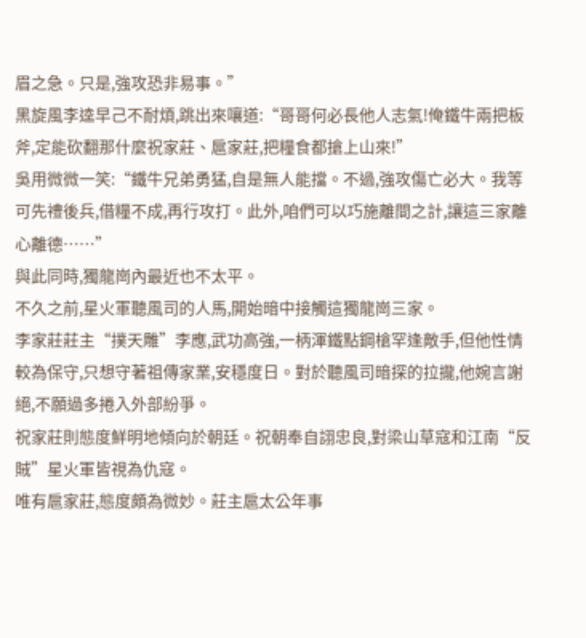眉之急。只是,強攻恐非易事。”
黑旋風李逵早己不耐煩,跳出來嚷道:“哥哥何必長他人志氣!俺鐵牛兩把板斧,定能砍翻那什麼祝家莊、扈家莊,把糧食都搶上山來!”
吳用微微一笑:“鐵牛兄弟勇猛,自是無人能擋。不過,強攻傷亡必大。我等可先禮後兵,借糧不成,再行攻打。此外,咱們可以巧施離間之計,讓這三家離心離德……”
與此同時,獨龍崗內最近也不太平。
不久之前,星火軍聽風司的人馬,開始暗中接觸這獨龍崗三家。
李家莊莊主“撲天雕”李應,武功高強,一柄渾鐵點鋼槍罕逢敵手,但他性情較為保守,只想守著祖傳家業,安穩度日。對於聽風司暗探的拉攏,他婉言謝絕,不願過多捲入外部紛爭。
祝家莊則態度鮮明地傾向於朝廷。祝朝奉自詡忠良,對梁山草寇和江南“反賊”星火軍皆視為仇寇。
唯有扈家莊,態度頗為微妙。莊主扈太公年事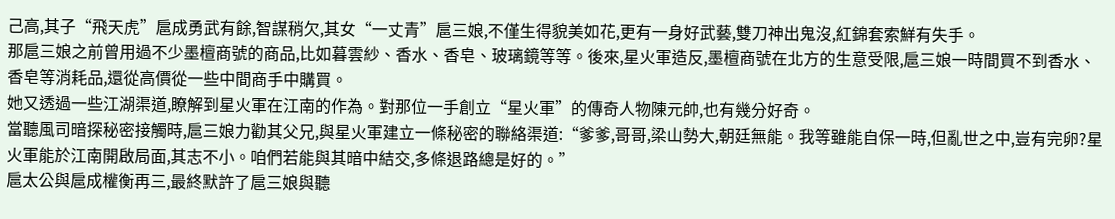己高,其子“飛天虎”扈成勇武有餘,智謀稍欠,其女“一丈青”扈三娘,不僅生得貌美如花,更有一身好武藝,雙刀神出鬼沒,紅錦套索鮮有失手。
那扈三娘之前曾用過不少墨檀商號的商品,比如暮雲紗、香水、香皂、玻璃鏡等等。後來,星火軍造反,墨檀商號在北方的生意受限,扈三娘一時間買不到香水、香皂等消耗品,還從高價從一些中間商手中購買。
她又透過一些江湖渠道,瞭解到星火軍在江南的作為。對那位一手創立“星火軍”的傳奇人物陳元帥,也有幾分好奇。
當聽風司暗探秘密接觸時,扈三娘力勸其父兄,與星火軍建立一條秘密的聯絡渠道:“爹爹,哥哥,梁山勢大,朝廷無能。我等雖能自保一時,但亂世之中,豈有完卵?星火軍能於江南開啟局面,其志不小。咱們若能與其暗中結交,多條退路總是好的。”
扈太公與扈成權衡再三,最終默許了扈三娘與聽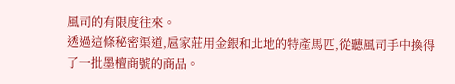風司的有限度往來。
透過這條秘密渠道,扈家莊用金銀和北地的特產馬匹,從聽風司手中換得了一批墨檀商號的商品。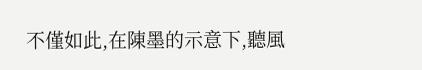不僅如此,在陳墨的示意下,聽風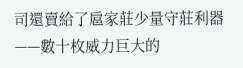司還賣給了扈家莊少量守莊利器——數十枚威力巨大的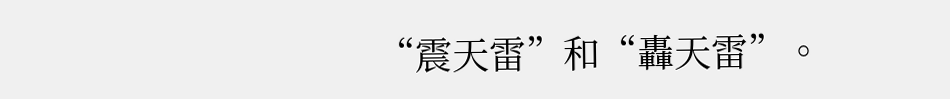“震天雷”和“轟天雷”。